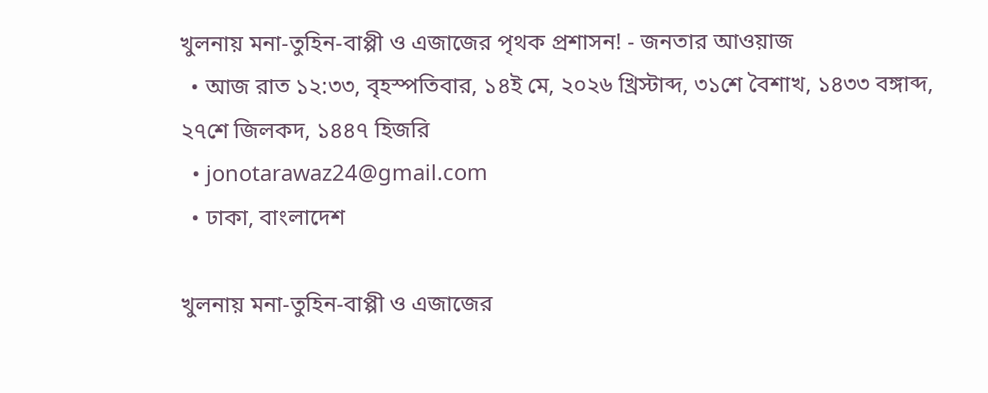খুলনায় মনা-তুহিন-বাপ্পী ও এজাজের পৃথক প্রশাসন! - জনতার আওয়াজ
  • আজ রাত ১২:৩৩, বৃহস্পতিবার, ১৪ই মে, ২০২৬ খ্রিস্টাব্দ, ৩১শে বৈশাখ, ১৪৩৩ বঙ্গাব্দ, ২৭শে জিলকদ, ১৪৪৭ হিজরি
  • jonotarawaz24@gmail.com
  • ঢাকা, বাংলাদেশ

খুলনায় মনা-তুহিন-বাপ্পী ও এজাজের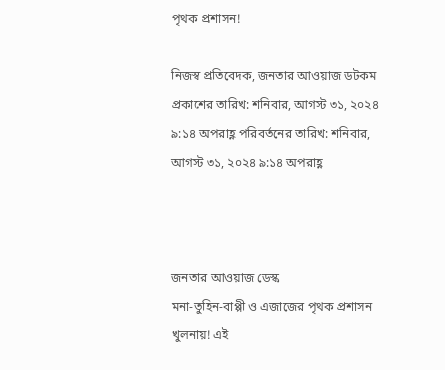পৃথক প্রশাসন!

নিজস্ব প্রতিবেদক, জনতার আওয়াজ ডটকম
প্রকাশের তারিখ: শনিবার, আগস্ট ৩১, ২০২৪ ৯:১৪ অপরাহ্ণ পরিবর্তনের তারিখ: শনিবার, আগস্ট ৩১, ২০২৪ ৯:১৪ অপরাহ্ণ



জনতার আওয়াজ ডেস্ক
মনা-তুহিন-বাপ্পী ও এজাজের পৃথক প্রশাসন খুলনায়! এই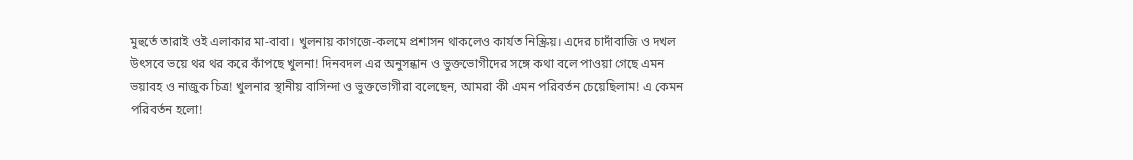মুহুর্তে তারাই ওই এলাকার মা-বাবা। খুলনায় কাগজে-কলমে প্রশাসন থাকলেও কার্যত নিস্ক্রিয়। এদের চাদাঁবাজি ও দখল উৎসবে ভয়ে থর থর করে কাঁপছে খুলনা! দিনবদল এর অনুসন্ধান ও ভুক্তভোগীদের সঙ্গে কথা বলে পাওয়া গেছে এমন ভয়াবহ ও নাজুক চিত্র! খুলনার স্থানীয় বাসিন্দা ও ভুক্তভোগীরা বলেছেন, আমরা কী এমন পরিবর্তন চেয়েছিলাম! এ কেমন পরিবর্তন হলো!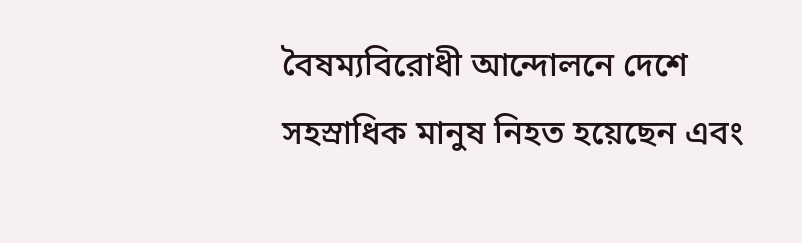বৈষম্যবিরোধী আন্দোলনে দেশে সহস্রাধিক মানুষ নিহত হয়েছেন এবং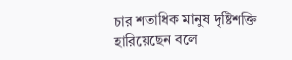চার শতাধিক মানুষ দৃষ্টিশক্তি হারিয়েছেন বলে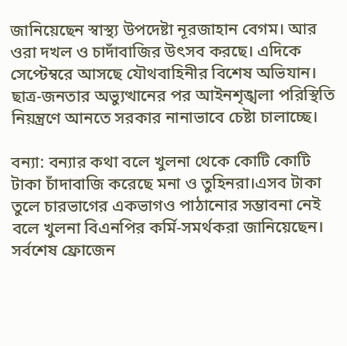জানিয়েছেন স্বাস্থ্য উপদেষ্টা নূরজাহান বেগম। আর ওরা দখল ও চাদাঁবাজির উৎসব করছে। এদিকে সেপ্টেম্বরে আসছে যৌথবাহিনীর বিশেষ অভিযান। ছাত্র-জনতার অভ্যুত্থানের পর আইনশৃঙ্খলা পরিস্থিতি নিয়ন্ত্রণে আনতে সরকার নানাভাবে চেষ্টা চালাচ্ছে।

বন্যা: বন্যার কথা বলে খুলনা থেকে কোটি কোটি টাকা চাঁদাবাজি করেছে মনা ও তুহিনরা।এসব টাকা তুলে চারভাগের একভাগও পাঠানোর সম্ভাবনা নেই বলে খুলনা বিএনপির কর্মি-সমর্থকরা জানিয়েছেন। সর্বশেষ ফ্রোজেন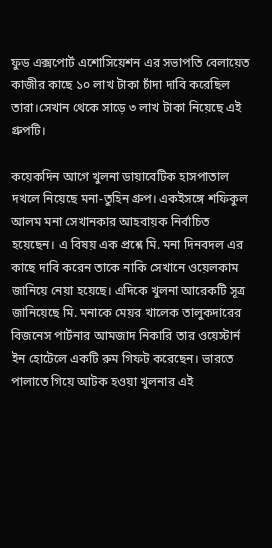ফুড এক্সপোর্ট এশোসিয়েশন এর সভাপতি বেলায়েত কাজীর কাছে ১০ লাখ টাকা চাঁদা দাবি করেছিল তারা।সেখান থেকে সাড়ে ৩ লাখ টাকা নিয়েছে এই গ্রুপটি।

কয়েকদিন আগে খুলনা ডায়াবেটিক হাসপাতাল দখলে নিয়েছে মনা-তুহিন গ্রুপ। একইসঙ্গে শফিকুল আলম মনা সেখানকার আহবায়ক নির্বাচিত হয়েছেন। এ বিষয় এক প্রশ্নে মি. মনা দিনবদল এর কাছে দাবি করেন তাকে নাকি সেখানে ওয়েলকাম জানিয়ে নেয়া হয়েছে। এদিকে খুলনা আরেকটি সূত্র জানিয়েছে মি. মনাকে মেয়র খালেক তালুকদারের বিজনেস পার্টনার আমজাদ নিকারি তার ওয়েস্টার্ন ইন হোটেলে একটি রুম গিফট করেছেন। ভারতে পালাতে গিয়ে আটক হওয়া খুলনার এই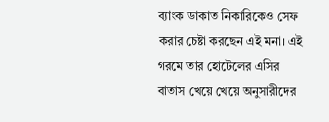ব্যাংক ডাকাত নিকারিকেও সেফ করার চেষ্টা করছেন এই মনা। এই গরমে তার হোটেলের এসির বাতাস খেয়ে খেয়ে অনুসারীদের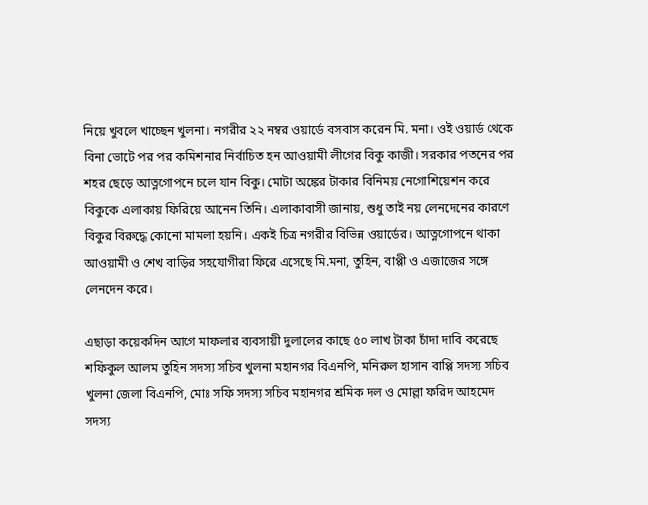নিয়ে খুবলে খাচ্ছেন খুলনা। নগরীর ২২ নম্বর ওয়ার্ডে বসবাস করেন মি. মনা। ওই ওয়ার্ড থেকে বিনা ভোটে পর পর কমিশনার নির্বাচিত হন আওয়ামী লীগের বিকু কাজী। সরকার পতনের পর শহর ছেড়ে আত্নগোপনে চলে যান বিকু। মোটা অঙ্কের টাকার বিনিময় নেগোশিয়েশন করে বিকুকে এলাকায় ফিরিয়ে আনেন তিনি। এলাকাবাসী জানায়, শুধু তাই নয় লেনদেনের কারণে বিকুর বিরুদ্ধে কোনো মামলা হয়নি। একই চিত্র নগরীর বিভিন্ন ওয়ার্ডের। আত্নগোপনে থাকা আওয়ামী ও শেখ বাড়ির সহযোগীরা ফিরে এসেছে মি.মনা, তুহিন, বাপ্পী ও এজাজের সঙ্গে লেনদেন করে।

এছাড়া কয়েকদিন আগে মাফলার ব্যবসায়ী দুলালের কাছে ৫০ লাখ টাকা চাঁদা দাবি করেছে শফিকুল আলম তুহিন সদস্য সচিব খুলনা মহানগর বিএনপি, মনিরুল হাসান বাপ্পি সদস্য সচিব খুলনা জেলা বিএনপি, মোঃ সফি সদস্য সচিব মহানগর শ্রমিক দল ও মোল্লা ফরিদ আহমেদ সদস্য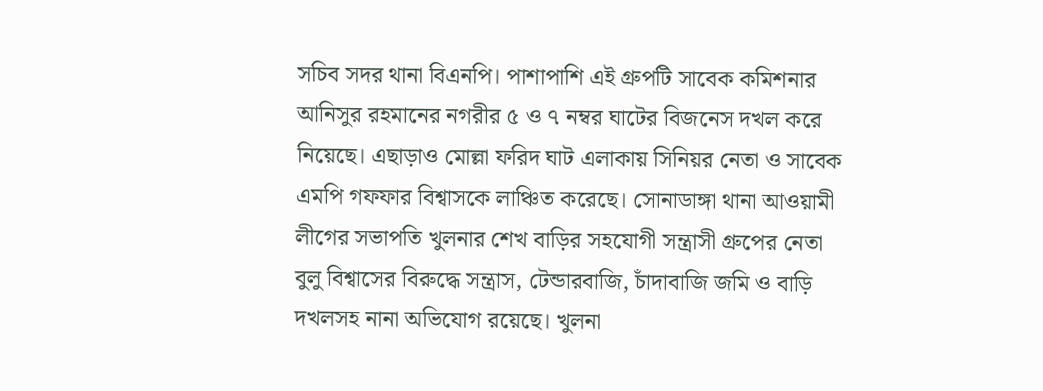সচিব সদর থানা বিএনপি। পাশাপাশি এই গ্রুপটি সাবেক কমিশনার আনিসুর রহমানের নগরীর ৫ ও ৭ নম্বর ঘাটের বিজনেস দখল করে নিয়েছে। এছাড়াও মোল্লা ফরিদ ঘাট এলাকায় সিনিয়র নেতা ও সাবেক এমপি গফফার বিশ্বাসকে লাঞ্চিত করেছে। সোনাডাঙ্গা থানা আওয়ামী লীগের সভাপতি খুলনার শেখ বাড়ির সহযোগী সন্ত্রাসী গ্রুপের নেতা বুলু বিশ্বাসের বিরুদ্ধে সন্ত্রাস, টেন্ডারবাজি, চাঁদাবাজি জমি ও বাড়ি দখলসহ নানা অভিযোগ রয়েছে। খুলনা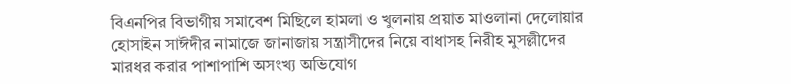বিএনপির বিভাগীয় সমাবেশ মিছিলে হামলা ও খুলনায় প্রয়াত মাওলানা দেলোয়ার হোসাইন সাঈদীর নামাজে জানাজায় সন্ত্রাসীদের নিয়ে বাধাসহ নিরীহ মুসল্লীদের মারধর করার পাশাপাশি অসংখ্য অভিযোগ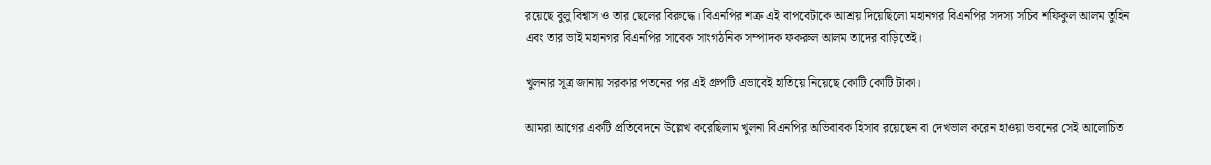রয়েছে বুলু বিশ্বাস ও তার ছেলের বিরুদ্ধে। বিএনপির শত্রু এই বাপবেটাকে আশ্রয় দিয়েছিলো মহানগর বিএনপির সদস্য সচিব শফিকুল আলম তুহিন এবং তার ভাই মহানগর বিএনপির সাবেক সাংগঠনিক সম্পাদক ফকরুল আলম তাদের বাড়িতেই।

খুলনার সূত্র জানায় সরকার পতনের পর এই গ্রুপটি এভাবেই হাতিয়ে নিয়েছে কোটি কোটি টাকা।

আমরা আগের একটি প্রতিবেদনে উল্লেখ করেছিলাম খুলনা বিএনপির অভিবাবক হিসাব রয়েছেন বা দেখভাল করেন হাওয়া ভবনের সেই আলোচিত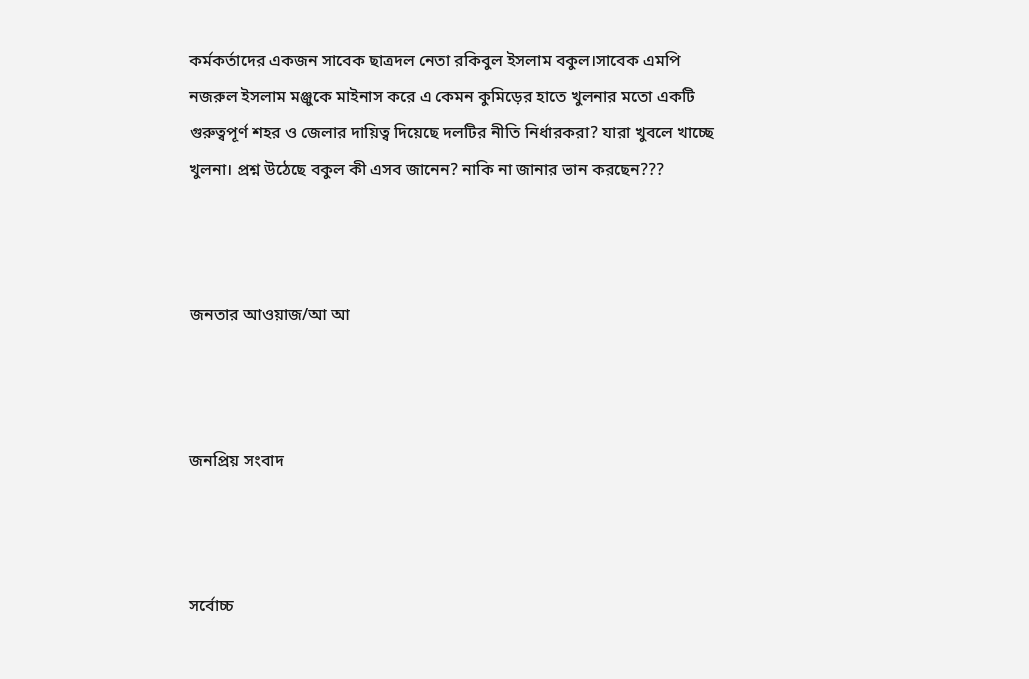কর্মকর্তাদের একজন সাবেক ছাত্রদল নেতা রকিবুল ইসলাম বকুল।সাবেক এমপি নজরুল ইসলাম মঞ্জুকে মাইনাস করে এ কেমন কুমিড়ের হাতে খুলনার মতো একটি গুরুত্বপূর্ণ শহর ও জেলার দায়িত্ব দিয়েছে দলটির নীতি নির্ধারকরা? যারা খুবলে খাচ্ছে খুলনা। প্রশ্ন উঠেছে বকুল কী এসব জানেন? নাকি না জানার ভান করছেন???



জনতার আওয়াজ/আ আ



জনপ্রিয় সংবাদ



সর্বোচ্চ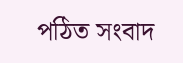পঠিত সংবাদ